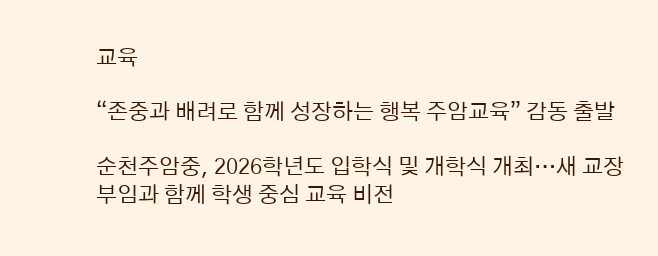교육

“존중과 배려로 함께 성장하는 행복 주암교육” 감동 출발

순천주암중, 2026학년도 입학식 및 개학식 개최…새 교장 부임과 함께 학생 중심 교육 비전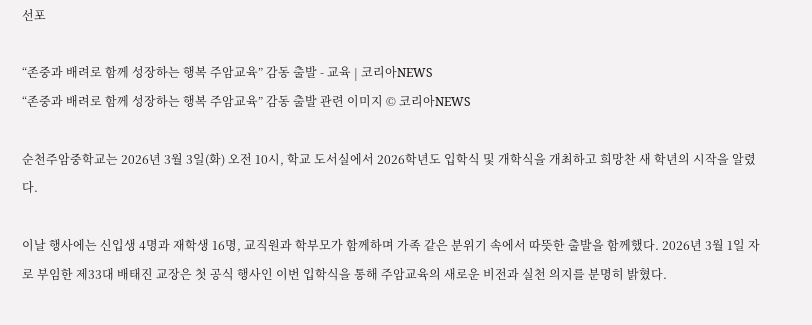선포

“존중과 배려로 함께 성장하는 행복 주암교육” 감동 출발 - 교육 | 코리아NEWS
“존중과 배려로 함께 성장하는 행복 주암교육” 감동 출발 관련 이미지 © 코리아NEWS

순천주암중학교는 2026년 3월 3일(화) 오전 10시, 학교 도서실에서 2026학년도 입학식 및 개학식을 개최하고 희망찬 새 학년의 시작을 알렸다.

이날 행사에는 신입생 4명과 재학생 16명, 교직원과 학부모가 함께하며 가족 같은 분위기 속에서 따뜻한 출발을 함께했다. 2026년 3월 1일 자로 부임한 제33대 배태진 교장은 첫 공식 행사인 이번 입학식을 통해 주암교육의 새로운 비전과 실천 의지를 분명히 밝혔다.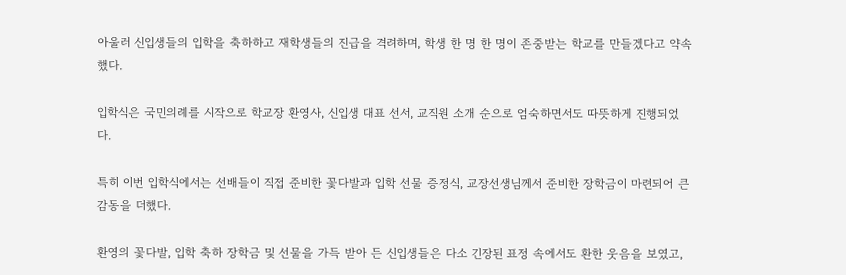아울러 신입생들의 입학을 축하하고 재학생들의 진급을 격려하며, 학생 한 명 한 명이 존중받는 학교를 만들겠다고 약속했다.

입학식은 국민의례를 시작으로 학교장 환영사, 신입생 대표 선서, 교직원 소개 순으로 엄숙하면서도 따뜻하게 진행되었다.

특히 이번 입학식에서는 선배들이 직접 준비한 꽃다발과 입학 선물 증정식, 교장선생님께서 준비한 장학금이 마련되어 큰 감동을 더했다.

환영의 꽃다발, 입학 축하 장학금 및 선물을 가득 받아 든 신입생들은 다소 긴장된 표정 속에서도 환한 웃음을 보였고,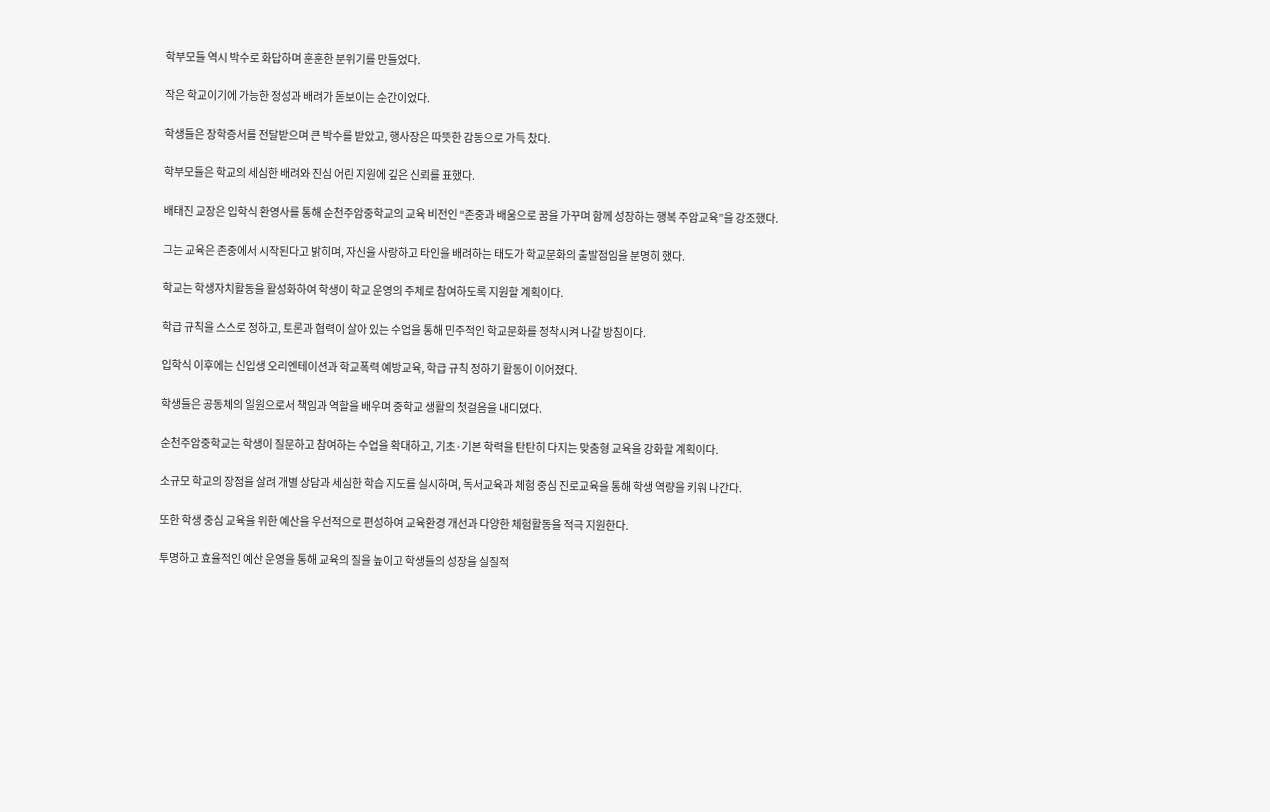학부모들 역시 박수로 화답하며 훈훈한 분위기를 만들었다.

작은 학교이기에 가능한 정성과 배려가 돋보이는 순간이었다.

학생들은 장학증서를 전달받으며 큰 박수를 받았고, 행사장은 따뜻한 감동으로 가득 찼다.

학부모들은 학교의 세심한 배려와 진심 어린 지원에 깊은 신뢰를 표했다.

배태진 교장은 입학식 환영사를 통해 순천주암중학교의 교육 비전인 “존중과 배움으로 꿈을 가꾸며 함께 성장하는 행복 주암교육”을 강조했다.

그는 교육은 존중에서 시작된다고 밝히며, 자신을 사랑하고 타인을 배려하는 태도가 학교문화의 출발점임을 분명히 했다.

학교는 학생자치활동을 활성화하여 학생이 학교 운영의 주체로 참여하도록 지원할 계획이다.

학급 규칙을 스스로 정하고, 토론과 협력이 살아 있는 수업을 통해 민주적인 학교문화를 정착시켜 나갈 방침이다.

입학식 이후에는 신입생 오리엔테이션과 학교폭력 예방교육, 학급 규칙 정하기 활동이 이어졌다.

학생들은 공동체의 일원으로서 책임과 역할을 배우며 중학교 생활의 첫걸음을 내디뎠다.

순천주암중학교는 학생이 질문하고 참여하는 수업을 확대하고, 기초·기본 학력을 탄탄히 다지는 맞춤형 교육을 강화할 계획이다.

소규모 학교의 장점을 살려 개별 상담과 세심한 학습 지도를 실시하며, 독서교육과 체험 중심 진로교육을 통해 학생 역량을 키워 나간다.

또한 학생 중심 교육을 위한 예산을 우선적으로 편성하여 교육환경 개선과 다양한 체험활동을 적극 지원한다.

투명하고 효율적인 예산 운영을 통해 교육의 질을 높이고 학생들의 성장을 실질적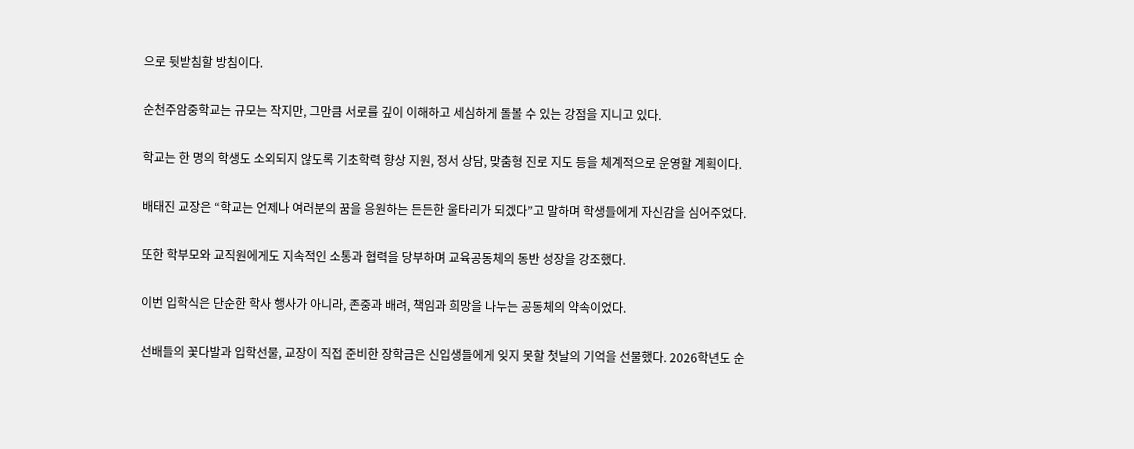으로 뒷받침할 방침이다.

순천주암중학교는 규모는 작지만, 그만큼 서로를 깊이 이해하고 세심하게 돌볼 수 있는 강점을 지니고 있다.

학교는 한 명의 학생도 소외되지 않도록 기초학력 향상 지원, 정서 상담, 맞춤형 진로 지도 등을 체계적으로 운영할 계획이다.

배태진 교장은 “학교는 언제나 여러분의 꿈을 응원하는 든든한 울타리가 되겠다”고 말하며 학생들에게 자신감을 심어주었다.

또한 학부모와 교직원에게도 지속적인 소통과 협력을 당부하며 교육공동체의 동반 성장을 강조했다.

이번 입학식은 단순한 학사 행사가 아니라, 존중과 배려, 책임과 희망을 나누는 공동체의 약속이었다.

선배들의 꽃다발과 입학선물, 교장이 직접 준비한 장학금은 신입생들에게 잊지 못할 첫날의 기억을 선물했다. 2026학년도 순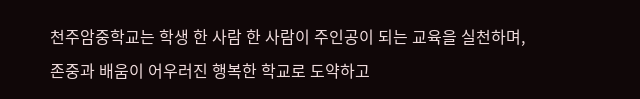천주암중학교는 학생 한 사람 한 사람이 주인공이 되는 교육을 실천하며, 존중과 배움이 어우러진 행복한 학교로 도약하고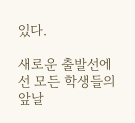있다.

새로운 출발선에 선 모든 학생들의 앞날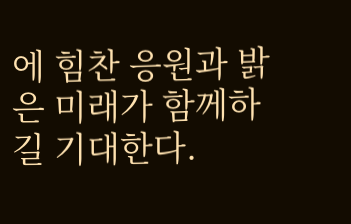에 힘찬 응원과 밝은 미래가 함께하길 기대한다.